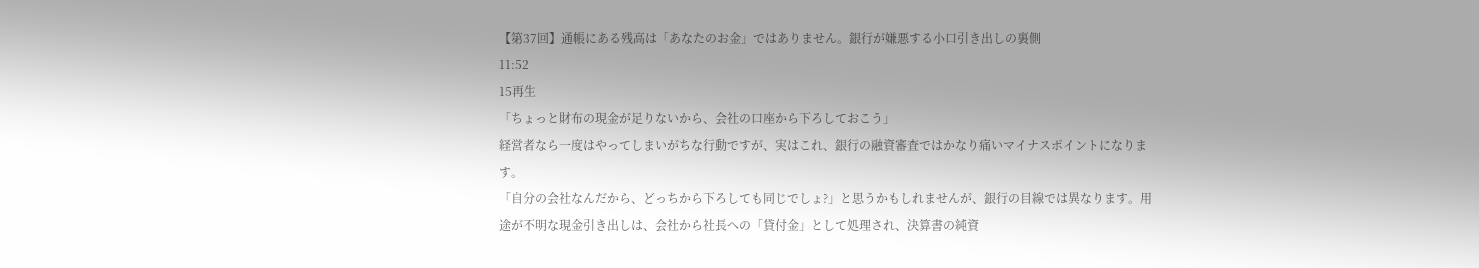【第37回】通帳にある残高は「あなたのお金」ではありません。銀行が嫌悪する小口引き出しの裏側
11:52
15再生
「ちょっと財布の現金が足りないから、会社の口座から下ろしておこう」
経営者なら一度はやってしまいがちな行動ですが、実はこれ、銀行の融資審査ではかなり痛いマイナスポイントになります。
「自分の会社なんだから、どっちから下ろしても同じでしょ?」と思うかもしれませんが、銀行の目線では異なります。用途が不明な現金引き出しは、会社から社長への「貸付金」として処理され、決算書の純資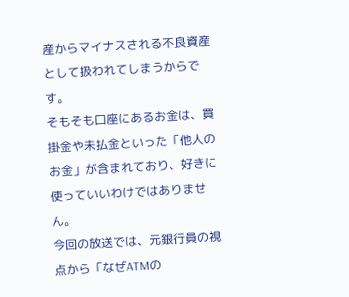産からマイナスされる不良資産として扱われてしまうからです。
そもそも口座にあるお金は、買掛金や未払金といった「他人のお金」が含まれており、好きに使っていいわけではありません。
今回の放送では、元銀行員の視点から「なぜATMの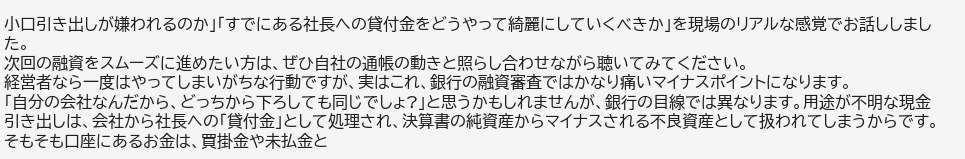小口引き出しが嫌われるのか」「すでにある社長への貸付金をどうやって綺麗にしていくべきか」を現場のリアルな感覚でお話ししました。
次回の融資をスムーズに進めたい方は、ぜひ自社の通帳の動きと照らし合わせながら聴いてみてください。
経営者なら一度はやってしまいがちな行動ですが、実はこれ、銀行の融資審査ではかなり痛いマイナスポイントになります。
「自分の会社なんだから、どっちから下ろしても同じでしょ?」と思うかもしれませんが、銀行の目線では異なります。用途が不明な現金引き出しは、会社から社長への「貸付金」として処理され、決算書の純資産からマイナスされる不良資産として扱われてしまうからです。
そもそも口座にあるお金は、買掛金や未払金と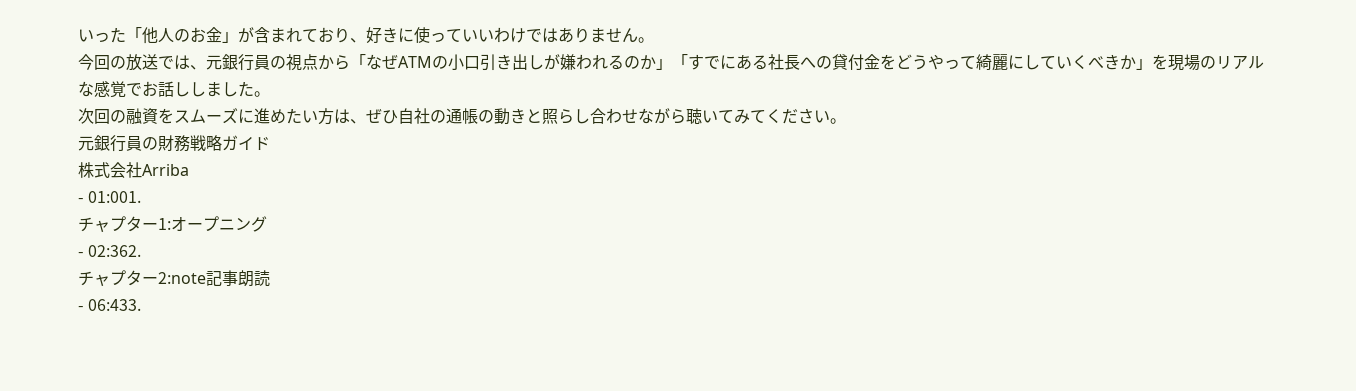いった「他人のお金」が含まれており、好きに使っていいわけではありません。
今回の放送では、元銀行員の視点から「なぜATMの小口引き出しが嫌われるのか」「すでにある社長への貸付金をどうやって綺麗にしていくべきか」を現場のリアルな感覚でお話ししました。
次回の融資をスムーズに進めたい方は、ぜひ自社の通帳の動きと照らし合わせながら聴いてみてください。
元銀行員の財務戦略ガイド
株式会社Arriba
- 01:001.
チャプター1:オープニング
- 02:362.
チャプター2:note記事朗読
- 06:433.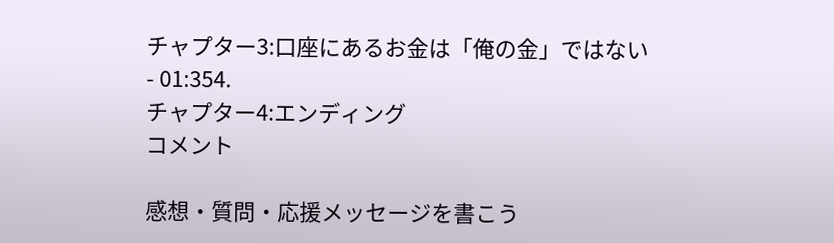チャプター3:口座にあるお金は「俺の金」ではない
- 01:354.
チャプター4:エンディング
コメント

感想・質問・応援メッセージを書こう